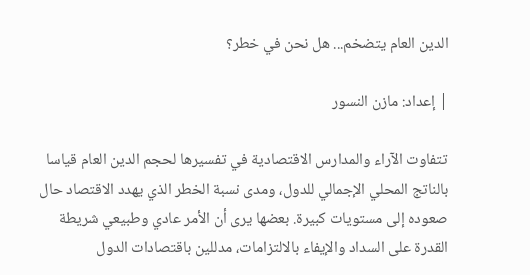الدين العام يتضخم... هل نحن في خطر؟

| إعداد: مازن النسور

تتفاوت الآراء والمدارس الاقتصادية في تفسيرها لحجم الدين العام قياسا بالناتج المحلي الإجمالي للدول، ومدى نسبة الخطر الذي يهدد الاقتصاد حال صعوده إلى مستويات كبيرة. بعضها يرى أن الأمر عادي وطبيعي شريطة القدرة على السداد والإيفاء بالالتزامات، مدللين باقتصادات الدول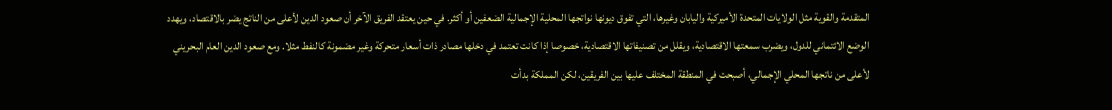المتقدمة والقوية مثل الولايات المتحدة الأميركية واليابان وغيرها، التي تفوق ديونها نواتجها المحلية الإجمالية الضعفين أو أكثر. في حين يعتقد الفريق الآخر أن صعود الدين لأعلى من الناتج يضر بالاقتصاد، ويهدد الوضع الائتماني للدول، ويضرب سمعتها الاقتصادية، ويقلل من تصنيفاتها الاقتصادية، خصوصا إذا كانت تعتمد في دخلها مصادر ذات أسعار متحركة وغير مضمونة كالنفط مثلا. ومع صعود الدين العام البحريني لأعلى من ناتجها المحلي الإجمالي، أصبحت في المنطقة المختلف عليها بين الفريقين، لكن المملكة بدأت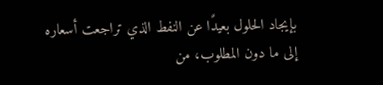بإيجاد الحلول بعيدًا عن النفط الذي تراجعت أسعاره إلى ما دون المطلوب، من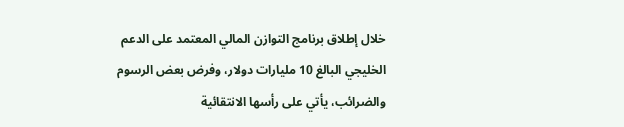خلال إطلاق برنامج التوازن المالي المعتمد على الدعم الخليجي البالغ 10 مليارات دولار، وفرض بعض الرسوم والضرائب، يأتي على رأسها الانتقائية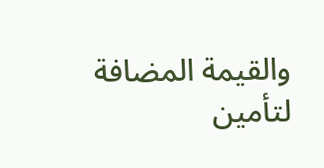والقيمة المضافة لتأمين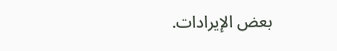بعض الإيرادات.